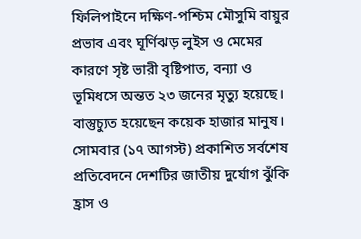ফিলিপাইনে দক্ষিণ-পশ্চিম মৌসুমি বায়ুর প্রভাব এবং ঘূর্ণিঝড় লুইস ও মেমের কারণে সৃষ্ট ভারী বৃষ্টিপাত, বন্যা ও ভূমিধসে অন্তত ২৩ জনের মৃত্যু হয়েছে। বাস্তুচ্যুত হয়েছেন কয়েক হাজার মানুষ। সোমবার (১৭ আগস্ট) প্রকাশিত সর্বশেষ প্রতিবেদনে দেশটির জাতীয় দুর্যোগ ঝুঁকি হ্রাস ও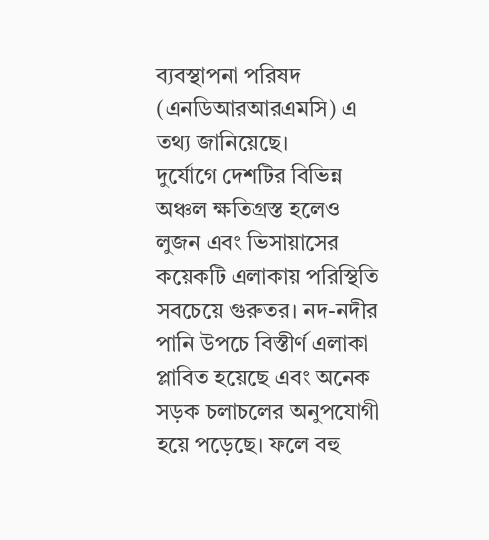ব্যবস্থাপনা পরিষদ (এনডিআরআরএমসি) এ তথ্য জানিয়েছে।
দুর্যোগে দেশটির বিভিন্ন অঞ্চল ক্ষতিগ্রস্ত হলেও লুজন এবং ভিসায়াসের কয়েকটি এলাকায় পরিস্থিতি সবচেয়ে গুরুতর। নদ-নদীর পানি উপচে বিস্তীর্ণ এলাকা প্লাবিত হয়েছে এবং অনেক সড়ক চলাচলের অনুপযোগী হয়ে পড়েছে। ফলে বহু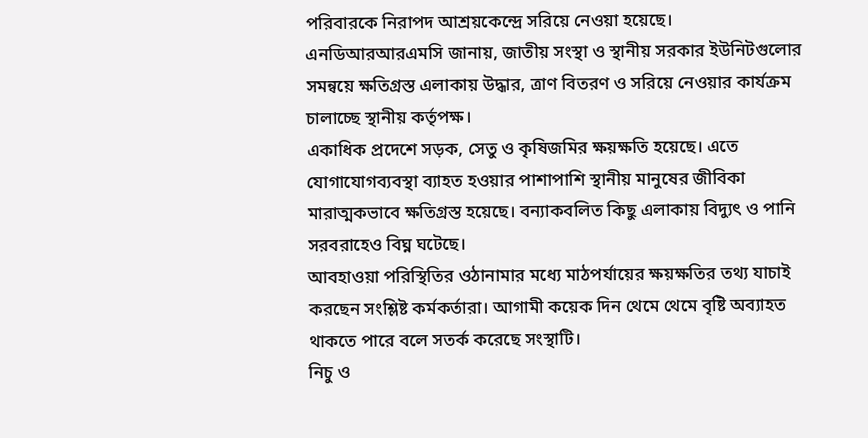পরিবারকে নিরাপদ আশ্রয়কেন্দ্রে সরিয়ে নেওয়া হয়েছে।
এনডিআরআরএমসি জানায়, জাতীয় সংস্থা ও স্থানীয় সরকার ইউনিটগুলোর সমন্বয়ে ক্ষতিগ্রস্ত এলাকায় উদ্ধার, ত্রাণ বিতরণ ও সরিয়ে নেওয়ার কার্যক্রম চালাচ্ছে স্থানীয় কর্তৃপক্ষ।
একাধিক প্রদেশে সড়ক, সেতু ও কৃষিজমির ক্ষয়ক্ষতি হয়েছে। এতে যোগাযোগব্যবস্থা ব্যাহত হওয়ার পাশাপাশি স্থানীয় মানুষের জীবিকা মারাত্মকভাবে ক্ষতিগ্রস্ত হয়েছে। বন্যাকবলিত কিছু এলাকায় বিদ্যুৎ ও পানি সরবরাহেও বিঘ্ন ঘটেছে।
আবহাওয়া পরিস্থিতির ওঠানামার মধ্যে মাঠপর্যায়ের ক্ষয়ক্ষতির তথ্য যাচাই করছেন সংশ্লিষ্ট কর্মকর্তারা। আগামী কয়েক দিন থেমে থেমে বৃষ্টি অব্যাহত থাকতে পারে বলে সতর্ক করেছে সংস্থাটি।
নিচু ও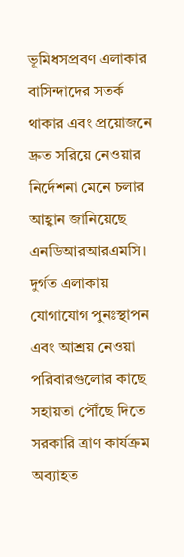ভূমিধসপ্রবণ এলাকার বাসিন্দাদের সতর্ক থাকার এবং প্রয়োজনে দ্রুত সরিয়ে নেওয়ার নির্দেশনা মেনে চলার আহ্বান জানিয়েছে এনডিআরআরএমসি। দুর্গত এলাকায় যোগাযোগ পুনঃস্থাপন এবং আশ্রয় নেওয়া পরিবারগুলোর কাছে সহায়তা পৌঁছে দিতে সরকারি ত্রাণ কার্যক্রম অব্যাহত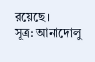রয়েছে।
সূত্র: আনাদোলু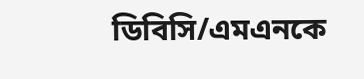ডিবিসি/এমএনকে